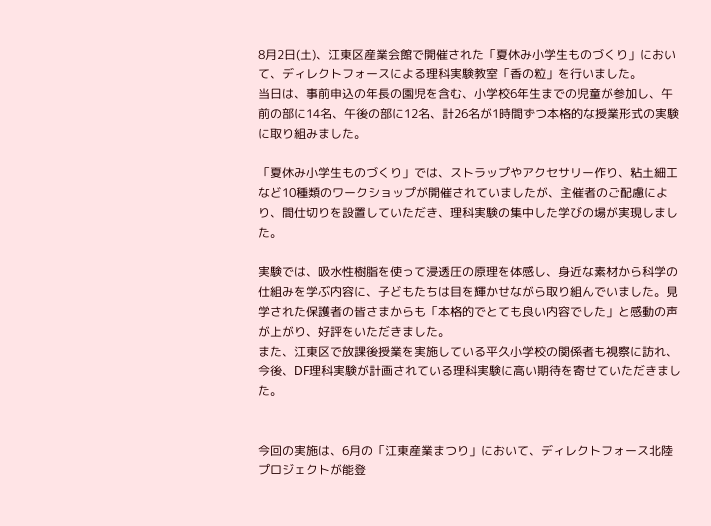8月2日(土)、江東区産業会館で開催された「夏休み小学生ものづくり」において、ディレクトフォースによる理科実験教室「香の粒」を行いました。
当日は、事前申込の年長の園児を含む、小学校6年生までの児童が参加し、午前の部に14名、午後の部に12名、計26名が1時間ずつ本格的な授業形式の実験に取り組みました。

「夏休み小学生ものづくり」では、ストラップやアクセサリー作り、粘土細工など10種類のワークショップが開催されていましたが、主催者のご配慮により、間仕切りを設置していただき、理科実験の集中した学びの場が実現しました。

実験では、吸水性樹脂を使って浸透圧の原理を体感し、身近な素材から科学の仕組みを学ぶ内容に、子どもたちは目を輝かせながら取り組んでいました。見学された保護者の皆さまからも「本格的でとても良い内容でした」と感動の声が上がり、好評をいただきました。
また、江東区で放課後授業を実施している平久小学校の関係者も視察に訪れ、今後、DF理科実験が計画されている理科実験に高い期待を寄せていただきました。


今回の実施は、6月の「江東産業まつり」において、ディレクトフォース北陸プロジェクトが能登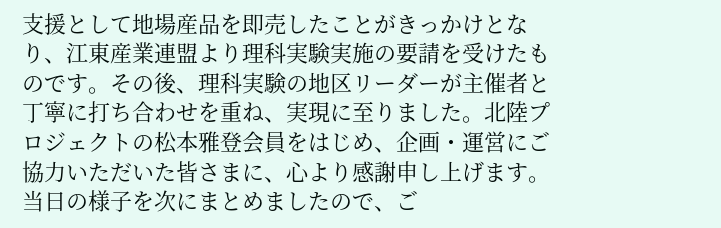支援として地場産品を即売したことがきっかけとなり、江東産業連盟より理科実験実施の要請を受けたものです。その後、理科実験の地区リーダーが主催者と丁寧に打ち合わせを重ね、実現に至りました。北陸プロジェクトの松本雅登会員をはじめ、企画・運営にご協力いただいた皆さまに、心より感謝申し上げます。
当日の様子を次にまとめましたので、ご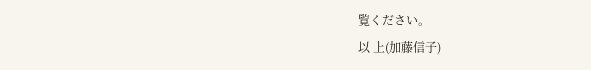覧ください。
以 上(加藤信子)